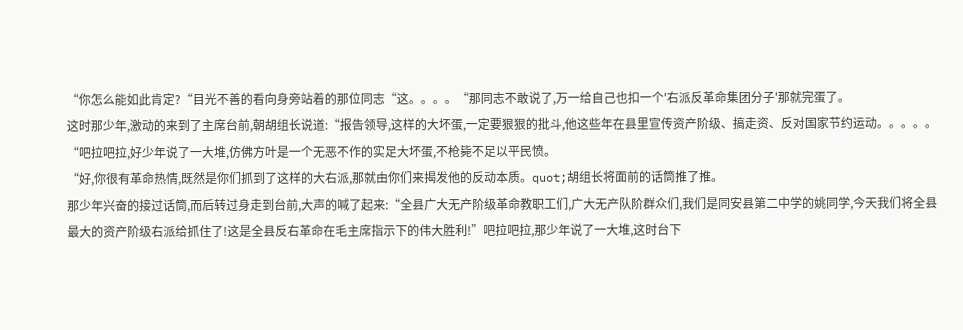“你怎么能如此肯定?“目光不善的看向身旁站着的那位同志“这。。。。“那同志不敢说了,万一给自己也扣一个'右派反革命集团分子'那就完蛋了。
这时那少年,激动的来到了主席台前,朝胡组长说道:“报告领导,这样的大坏蛋,一定要狠狠的批斗,他这些年在县里宣传资产阶级、搞走资、反对国家节约运动。。。。。“吧拉吧拉,好少年说了一大堆,仿佛方叶是一个无恶不作的实足大坏蛋,不枪毙不足以平民愤。
“好,你很有革命热情,既然是你们抓到了这样的大右派,那就由你们来揭发他的反动本质。quot;胡组长将面前的话筒推了推。
那少年兴奋的接过话筒,而后转过身走到台前,大声的喊了起来:“全县广大无产阶级革命教职工们,广大无产队阶群众们,我们是同安县第二中学的姚同学,今天我们将全县最大的资产阶级右派给抓住了!这是全县反右革命在毛主席指示下的伟大胜利!”吧拉吧拉,那少年说了一大堆,这时台下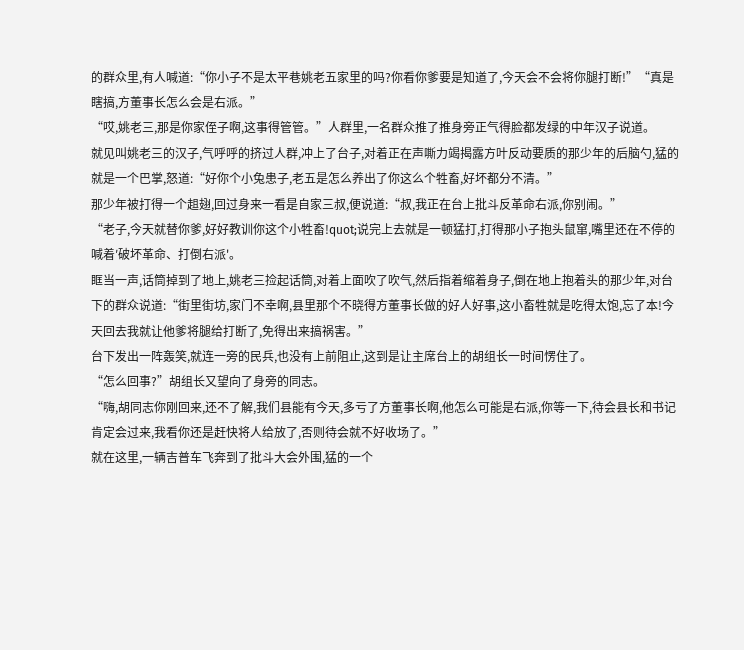的群众里,有人喊道:“你小子不是太平巷姚老五家里的吗?你看你爹要是知道了,今天会不会将你腿打断!”“真是瞎搞,方董事长怎么会是右派。”
“哎,姚老三,那是你家侄子啊,这事得管管。”人群里,一名群众推了推身旁正气得脸都发绿的中年汉子说道。
就见叫姚老三的汉子,气呼呼的挤过人群,冲上了台子,对着正在声嘶力竭揭露方叶反动要质的那少年的后脑勺,猛的就是一个巴掌,怒道:“好你个小兔患子,老五是怎么养出了你这么个牲畜,好坏都分不清。”
那少年被打得一个趄翅,回过身来一看是自家三叔,便说道:“叔,我正在台上批斗反革命右派,你别闹。”
“老子,今天就替你爹,好好教训你这个小牲畜!quot;说完上去就是一顿猛打,打得那小子抱头鼠窜,嘴里还在不停的喊着′破坏革命、打倒右派'。
眶当一声,话筒掉到了地上,姚老三捡起话筒,对着上面吹了吹气,然后指着缩着身子,倒在地上抱着头的那少年,对台下的群众说道:“街里街坊,家门不幸啊,县里那个不晓得方董事长做的好人好事,这小畜牲就是吃得太饱,忘了本!今天回去我就让他爹将腿给打断了,免得出来搞祸害。”
台下发出一阵轰笑,就连一旁的民兵,也没有上前阻止,这到是让主席台上的胡组长一时间愣住了。
“怎么回事?”胡组长又望向了身旁的同志。
“嗨,胡同志你刚回来,还不了解,我们县能有今天,多亏了方董事长啊,他怎么可能是右派,你等一下,待会县长和书记肯定会过来,我看你还是赶快将人给放了,否则待会就不好收场了。”
就在这里,一辆吉普车飞奔到了批斗大会外围,猛的一个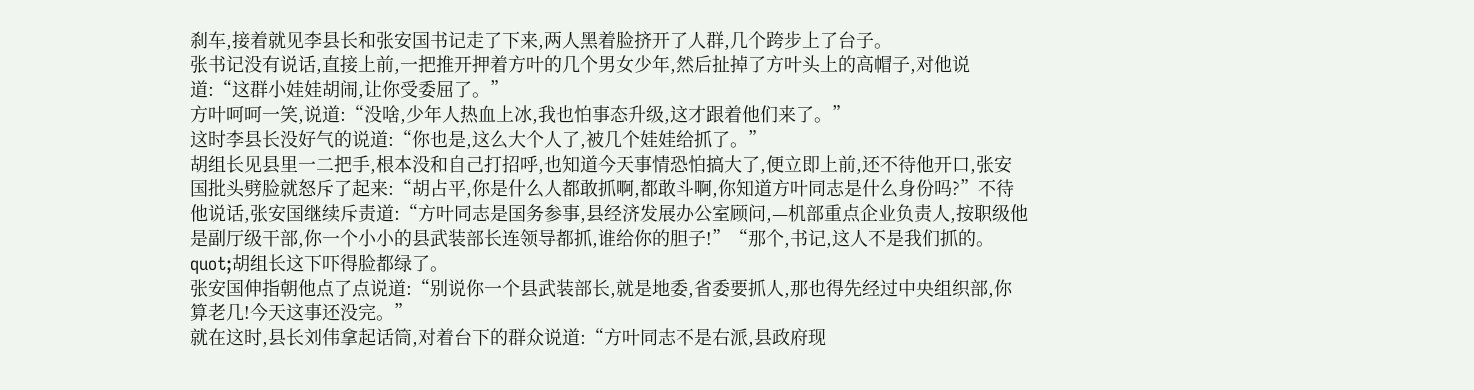刹车,接着就见李县长和张安国书记走了下来,两人黑着脸挤开了人群,几个跨步上了台子。
张书记没有说话,直接上前,一把推开押着方叶的几个男女少年,然后扯掉了方叶头上的高帽子,对他说道:“这群小娃娃胡闹,让你受委屈了。”
方叶呵呵一笑,说道:“没啥,少年人热血上冰,我也怕事态升级,这才跟着他们来了。”
这时李县长没好气的说道:“你也是,这么大个人了,被几个娃娃给抓了。”
胡组长见县里一二把手,根本没和自己打招呼,也知道今天事情恐怕搞大了,便立即上前,还不待他开口,张安国批头劈脸就怒斥了起来:“胡占平,你是什么人都敢抓啊,都敢斗啊,你知道方叶同志是什么身份吗?”不待他说话,张安国继续斥责道:“方叶同志是国务参事,县经济发展办公室顾问,—机部重点企业负责人,按职级他是副厅级干部,你一个小小的县武装部长连领导都抓,谁给你的胆子!”“那个,书记,这人不是我们抓的。quot;胡组长这下吓得脸都绿了。
张安国伸指朝他点了点说道:“别说你一个县武装部长,就是地委,省委要抓人,那也得先经过中央组织部,你算老几!今天这事还没完。”
就在这时,县长刘伟拿起话筒,对着台下的群众说道:“方叶同志不是右派,县政府现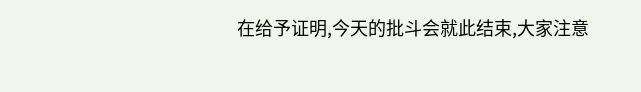在给予证明,今天的批斗会就此结束,大家注意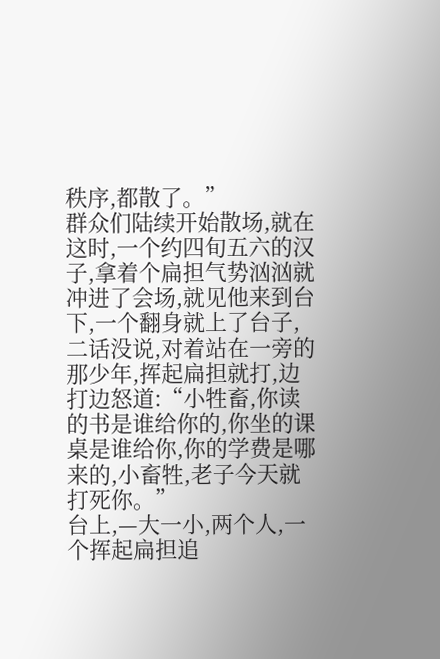秩序,都散了。”
群众们陆续开始散场,就在这时,一个约四旬五六的汉子,拿着个扁担气势汹汹就冲进了会场,就见他来到台下,一个翻身就上了台子,二话没说,对着站在一旁的那少年,挥起扁担就打,边打边怒道:“小牲畜,你读的书是谁给你的,你坐的课桌是谁给你,你的学费是哪来的,小畜牲,老子今天就打死你。”
台上,—大一小,两个人,一个挥起扁担追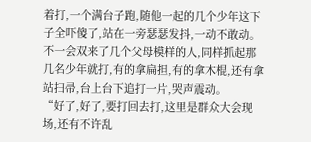着打,一个满台子跑,随他一起的几个少年这下子全吓傻了,站在一旁瑟瑟发抖,一动不敢动。
不一会双来了几个父母模样的人,同样抓起那几名少年就打,有的拿扁担,有的拿木棍,还有拿站扫帚,台上台下追打一片,哭声震动。
“好了,好了,要打回去打,这里是群众大会现场,还有不许乱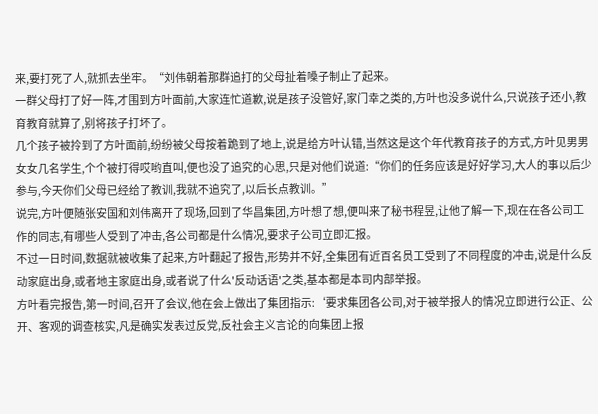来,要打死了人,就抓去坐牢。“刘伟朝着那群追打的父母扯着嗓子制止了起来。
一群父母打了好一阵,才围到方叶面前,大家连忙道歉,说是孩子没管好,家门幸之类的,方叶也没多说什么,只说孩子还小,教育教育就算了,别将孩子打坏了。
几个孩子被拎到了方叶面前,纷纷被父母按着跪到了地上,说是给方叶认错,当然这是这个年代教育孩子的方式,方叶见男男女女几名学生,个个被打得哎哟直叫,便也没了追究的心思,只是对他们说道:“你们的任务应该是好好学习,大人的事以后少参与,今天你们父母已经给了教训,我就不追究了,以后长点教训。”
说完,方叶便随张安国和刘伟离开了现场,回到了华昌集团,方叶想了想,便叫来了秘书程昱,让他了解一下,现在在各公司工作的同志,有哪些人受到了冲击,各公司都是什么情况,要求子公司立即汇报。
不过一日时间,数据就被收集了起来,方叶翻起了报告,形势并不好,全集团有近百名员工受到了不同程度的冲击,说是什么反动家庭出身,或者地主家庭出身,或者说了什么'反动话语'之类,基本都是本司内部举报。
方叶看完报告,第一时间,召开了会议,他在会上做出了集团指示:‘要求集团各公司,对于被举报人的情况立即进行公正、公开、客观的调查核实,凡是确实发表过反党,反社会主义言论的向集团上报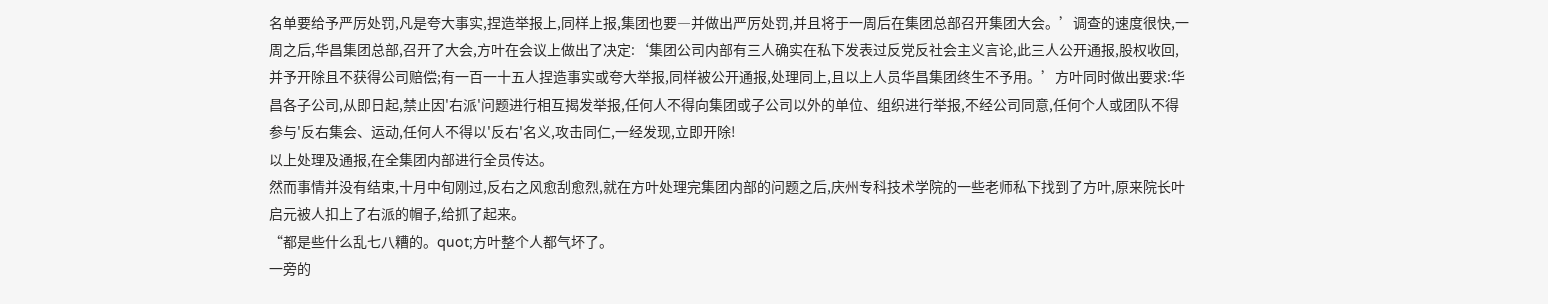名单要给予严厉处罚,凡是夸大事实,捏造举报上,同样上报,集团也要―并做出严厉处罚,并且将于一周后在集团总部召开集团大会。’调查的速度很快,一周之后,华昌集团总部,召开了大会,方叶在会议上做出了决定:‘集团公司内部有三人确实在私下发表过反党反社会主义言论,此三人公开通报,股权收回,并予开除且不获得公司赔偿;有一百一十五人捏造事实或夸大举报,同样被公开通报,处理同上,且以上人员华昌集团终生不予用。’方叶同时做出要求:华昌各子公司,从即日起,禁止因'右派'问题进行相互揭发举报,任何人不得向集团或子公司以外的单位、组织进行举报,不经公司同意,任何个人或团队不得参与'反右集会、运动,任何人不得以'反右'名义,攻击同仁,一经发现,立即开除!
以上处理及通报,在全集团内部进行全员传达。
然而事情并没有结束,十月中旬刚过,反右之风愈刮愈烈,就在方叶处理完集团内部的问题之后,庆州专科技术学院的一些老师私下找到了方叶,原来院长叶启元被人扣上了右派的帽子,给抓了起来。
“都是些什么乱七八糟的。quot;方叶整个人都气坏了。
一旁的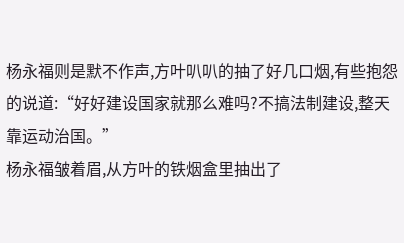杨永福则是默不作声,方叶叭叭的抽了好几口烟,有些抱怨的说道:“好好建设国家就那么难吗?不搞法制建设,整天靠运动治国。”
杨永福皱着眉,从方叶的铁烟盒里抽出了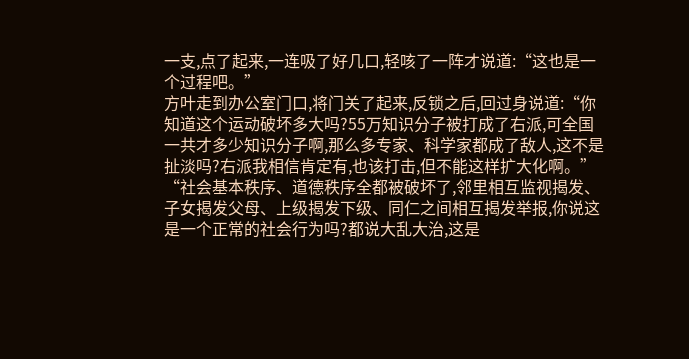一支,点了起来,一连吸了好几口,轻咳了一阵才说道:“这也是一个过程吧。”
方叶走到办公室门口,将门关了起来,反锁之后,回过身说道:“你知道这个运动破坏多大吗?55万知识分子被打成了右派,可全国一共才多少知识分子啊,那么多专家、科学家都成了敌人,这不是扯淡吗?右派我相信肯定有,也该打击,但不能这样扩大化啊。”
“社会基本秩序、道德秩序全都被破坏了,邻里相互监视揭发、子女揭发父母、上级揭发下级、同仁之间相互揭发举报,你说这是一个正常的社会行为吗?都说大乱大治,这是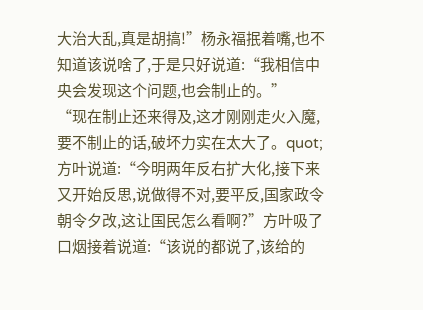大治大乱,真是胡搞!”杨永福抿着嘴,也不知道该说啥了,于是只好说道:“我相信中央会发现这个问题,也会制止的。”
“现在制止还来得及,这才刚刚走火入魔,要不制止的话,破坏力实在太大了。quot;方叶说道:“今明两年反右扩大化,接下来又开始反思,说做得不对,要平反,国家政令朝令夕改,这让国民怎么看啊?”方叶吸了口烟接着说道:“该说的都说了,该给的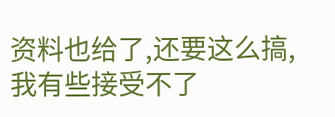资料也给了,还要这么搞,我有些接受不了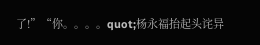了!”“你。。。。quot;杨永福抬起头诧异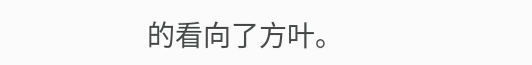的看向了方叶。